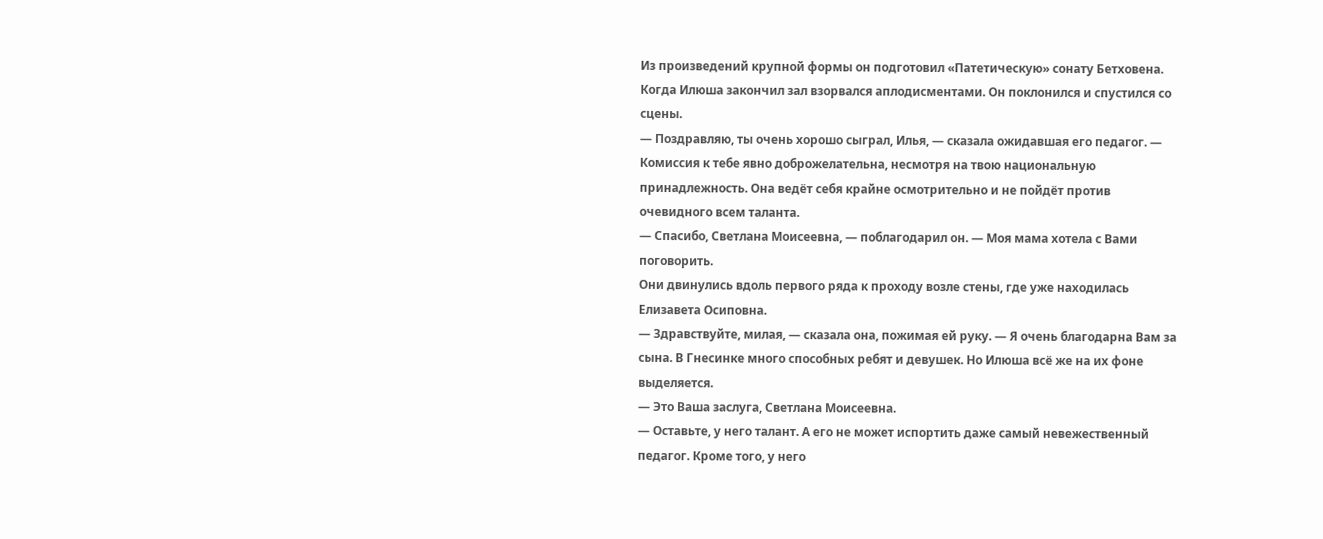Из произведений крупной формы он подготовил «Патетическую» сонату Бетховена. Когда Илюша закончил зал взорвался аплодисментами. Он поклонился и спустился со сцены.
— Поздравляю, ты очень хорошо сыграл, Илья, — сказала ожидавшая его педагог. — Комиссия к тебе явно доброжелательна, несмотря на твою национальную принадлежность. Она ведёт себя крайне осмотрительно и не пойдёт против очевидного всем таланта.
— Спасибо, Светлана Моисеевна, — поблагодарил он. — Моя мама хотела с Вами поговорить.
Они двинулись вдоль первого ряда к проходу возле стены, где уже находилась Елизавета Осиповна.
— Здравствуйте, милая, — сказала она, пожимая ей руку. — Я очень благодарна Вам за сына. В Гнесинке много способных ребят и девушек. Но Илюша всё же на их фоне выделяется.
— Это Ваша заслуга, Светлана Моисеевна.
— Оставьте, у него талант. А его не может испортить даже самый невежественный педагог. Кроме того, у него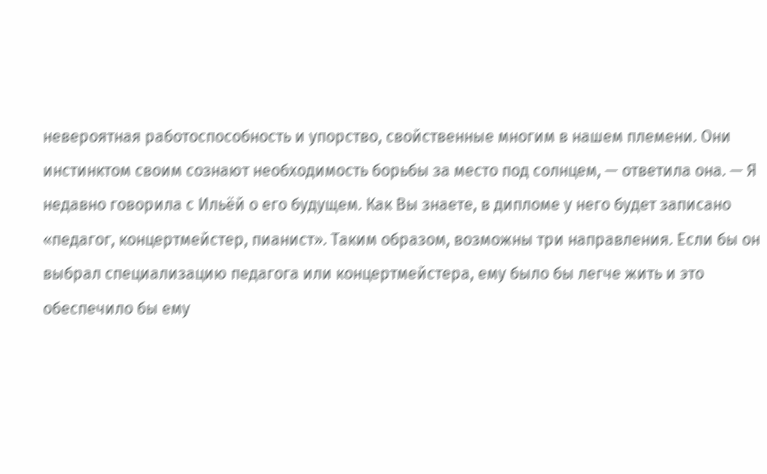невероятная работоспособность и упорство, свойственные многим в нашем племени. Они инстинктом своим сознают необходимость борьбы за место под солнцем, — ответила она. — Я недавно говорила с Ильёй о его будущем. Как Вы знаете, в дипломе у него будет записано «педагог, концертмейстер, пианист». Таким образом, возможны три направления. Если бы он выбрал специализацию педагога или концертмейстера, ему было бы легче жить и это обеспечило бы ему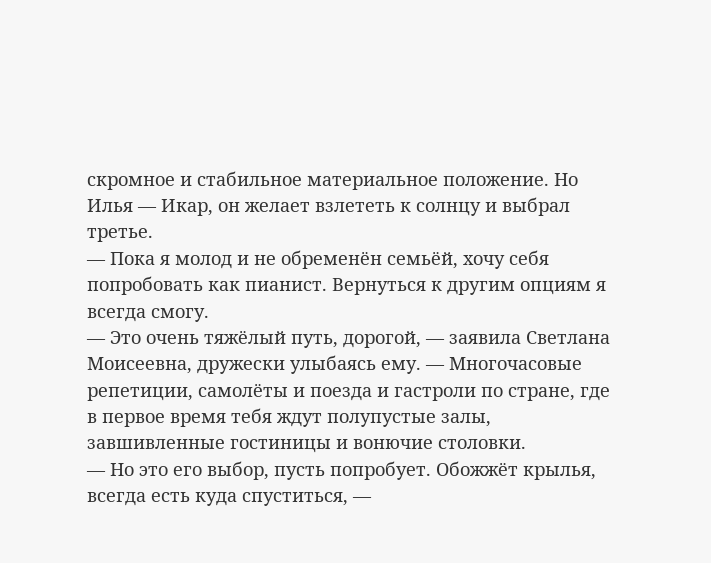скромное и стабильное материальное положение. Но Илья — Икар, он желает взлететь к солнцу и выбрал третье.
— Пока я молод и не обременён семьёй, хочу себя попробовать как пианист. Вернуться к другим опциям я всегда смогу.
— Это очень тяжёлый путь, дорогой, — заявила Светлана Моисеевна, дружески улыбаясь ему. — Многочасовые репетиции, самолёты и поезда и гастроли по стране, где в первое время тебя ждут полупустые залы, завшивленные гостиницы и вонючие столовки.
— Но это его выбор, пусть попробует. Обожжёт крылья, всегда есть куда спуститься, —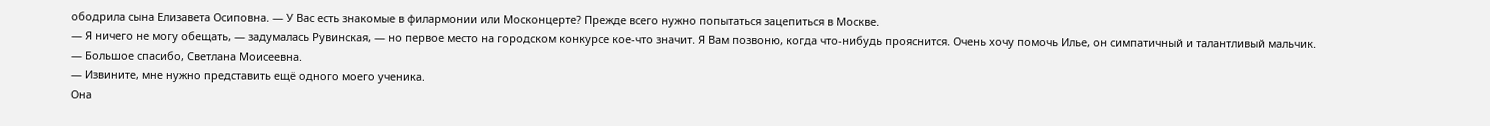ободрила сына Елизавета Осиповна. — У Вас есть знакомые в филармонии или Москонцерте? Прежде всего нужно попытаться зацепиться в Москве.
— Я ничего не могу обещать, — задумалась Рувинская, — но первое место на городском конкурсе кое-что значит. Я Вам позвоню, когда что-нибудь прояснится. Очень хочу помочь Илье, он симпатичный и талантливый мальчик.
— Большое спасибо, Светлана Моисеевна.
— Извините, мне нужно представить ещё одного моего ученика.
Она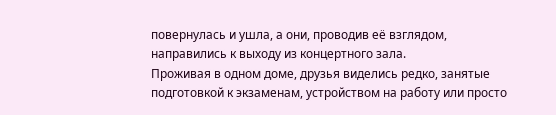повернулась и ушла, а они, проводив её взглядом, направились к выходу из концертного зала.
Проживая в одном доме, друзья виделись редко, занятые подготовкой к экзаменам, устройством на работу или просто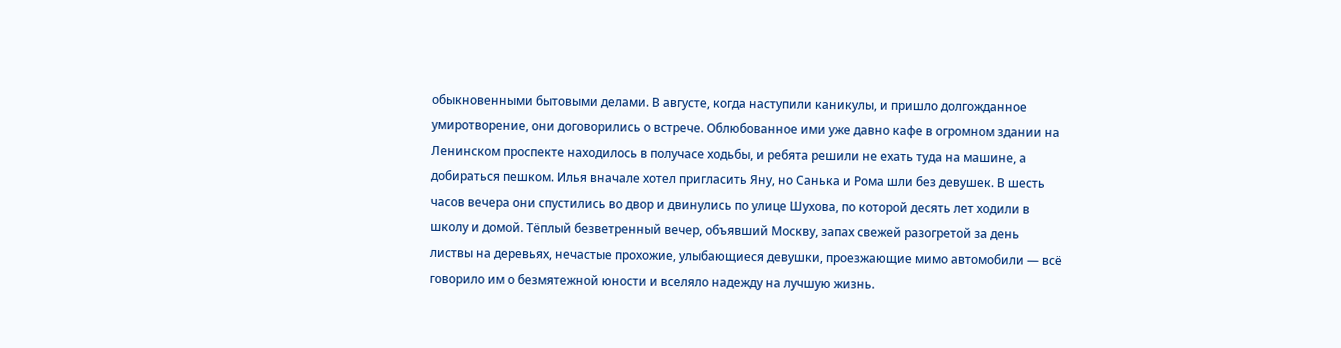обыкновенными бытовыми делами. В августе, когда наступили каникулы, и пришло долгожданное умиротворение, они договорились о встрече. Облюбованное ими уже давно кафе в огромном здании на Ленинском проспекте находилось в получасе ходьбы, и ребята решили не ехать туда на машине, а добираться пешком. Илья вначале хотел пригласить Яну, но Санька и Рома шли без девушек. В шесть часов вечера они спустились во двор и двинулись по улице Шухова, по которой десять лет ходили в школу и домой. Тёплый безветренный вечер, объявший Москву, запах свежей разогретой за день листвы на деревьях, нечастые прохожие, улыбающиеся девушки, проезжающие мимо автомобили — всё говорило им о безмятежной юности и вселяло надежду на лучшую жизнь.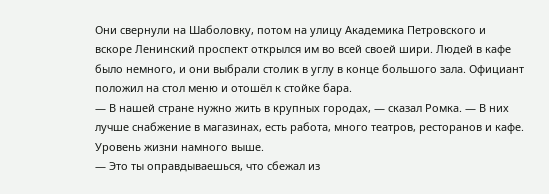Они свернули на Шаболовку, потом на улицу Академика Петровского и вскоре Ленинский проспект открылся им во всей своей шири. Людей в кафе было немного, и они выбрали столик в углу в конце большого зала. Официант положил на стол меню и отошёл к стойке бара.
— В нашей стране нужно жить в крупных городах, — сказал Ромка. — В них лучше снабжение в магазинах, есть работа, много театров, ресторанов и кафе. Уровень жизни намного выше.
— Это ты оправдываешься, что сбежал из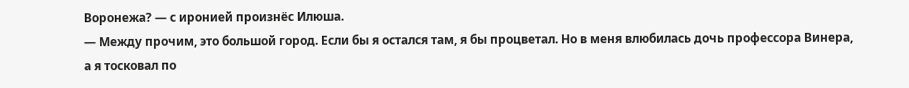Воронежа? — с иронией произнёс Илюша.
— Между прочим, это большой город. Если бы я остался там, я бы процветал. Но в меня влюбилась дочь профессора Винера, а я тосковал по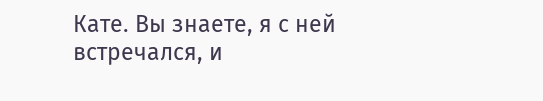Кате. Вы знаете, я с ней встречался, и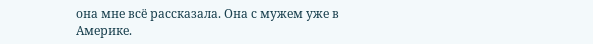она мне всё рассказала. Она с мужем уже в Америке.